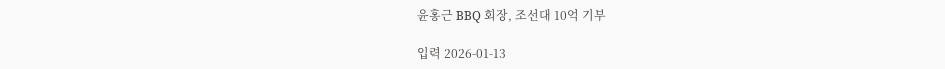윤홍근 BBQ 회장, 조선대 10억 기부

입력 2026-01-13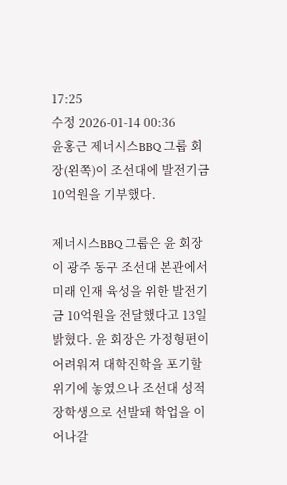17:25
수정 2026-01-14 00:36
윤홍근 제너시스BBQ 그룹 회장(왼쪽)이 조선대에 발전기금 10억원을 기부했다.

제너시스BBQ 그룹은 윤 회장이 광주 동구 조선대 본관에서 미래 인재 육성을 위한 발전기금 10억원을 전달했다고 13일 밝혔다. 윤 회장은 가정형편이 어려워져 대학진학을 포기할 위기에 놓였으나 조선대 성적장학생으로 선발돼 학업을 이어나갈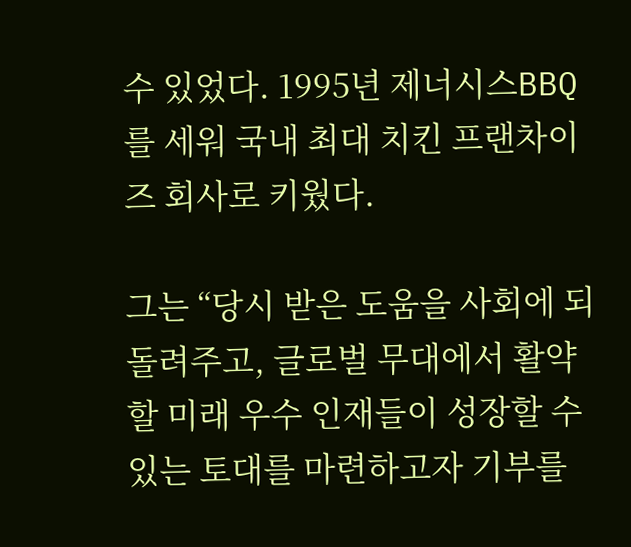수 있었다. 1995년 제너시스BBQ를 세워 국내 최대 치킨 프랜차이즈 회사로 키웠다.

그는 “당시 받은 도움을 사회에 되돌려주고, 글로벌 무대에서 활약할 미래 우수 인재들이 성장할 수 있는 토대를 마련하고자 기부를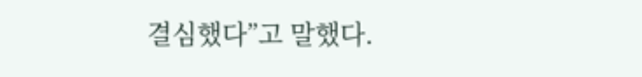결심했다”고 말했다.